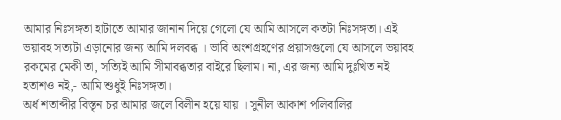আমার নিঃসঙ্গতা হাটাতে আমার জানান দিয়ে গেলো যে আমি আসলে কতটা নিঃসঙ্গতা। এই ভয়াবহ সত্যটা এড়ানোর জন্য আমি দলবব্ধ । ভাবি অংশগ্রহণের প্রয়াসগুলো যে আসলে ভয়াবহ রকমের মেকী তা, সত্যিই আমি সীমাবব্ধতার বাইরে ছিলাম। না, এর জন্য আমি দুঃখিত নই হতাশও নই,- আমি শুধুই নিঃসঙ্গতা।
অর্ধ শতাব্দীর বিস্তৃন চর আমার জলে বিলীন হয়ে যায় । সুনীল আকাশ পলিবালির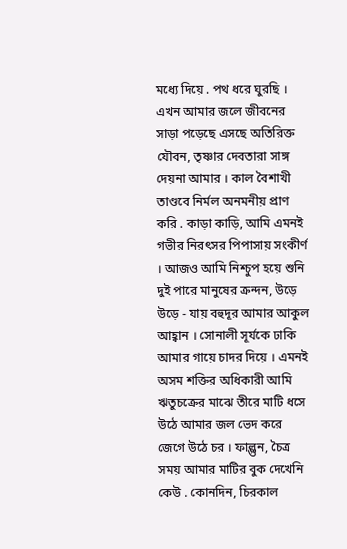মধ্যে দিয়ে . পথ ধরে ঘুরছি । এখন আমার জলে জীবনের সাড়া পড়েছে এসছে অতিরিক্ত যৌবন, তৃষ্ণার দেবতারা সাঙ্গ দেয়না আমার । কাল বৈশাখী তাণ্ডবে নির্মল অনমনীয় প্রাণ করি . কাড়া কাড়ি, আমি এমনই গভীর নিরৎসর পিপাসায় সংকীর্ণ । আজও আমি নিশ্চুপ হয়ে শুনি দুই পারে মানুষের ক্রন্দন, উড়ে উড়ে - যায় বহুদূর আমার আকুল আহ্বান । সোনালী সূর্যকে ঢাকি আমার গায়ে চাদর দিয়ে । এমনই অসম শক্তির অধিকারী আমি ঋতুচক্রের মাঝে তীরে মাটি ধসে উঠে আমার জল ভেদ করে জেগে উঠে চর । ফাল্গুন, চৈত্র সময় আমার মাটির বুক দেখেনি কেউ . কোনদিন, চিরকাল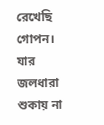রেখেছি গোপন। যার জলধারা শুকায় না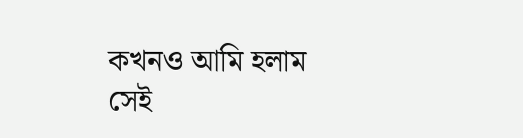কখনও আমি হলাম সেই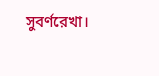সুবর্ণরেখা।